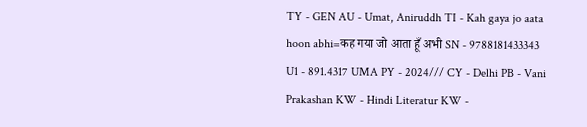TY - GEN AU - Umat, Aniruddh TI - Kah gaya jo aata hoon abhi=कह गया जो आता हूँ अभी SN - 9788181433343 U1 - 891.4317 UMA PY - 2024/// CY - Delhi PB - Vani Prakashan KW - Hindi Literatur KW -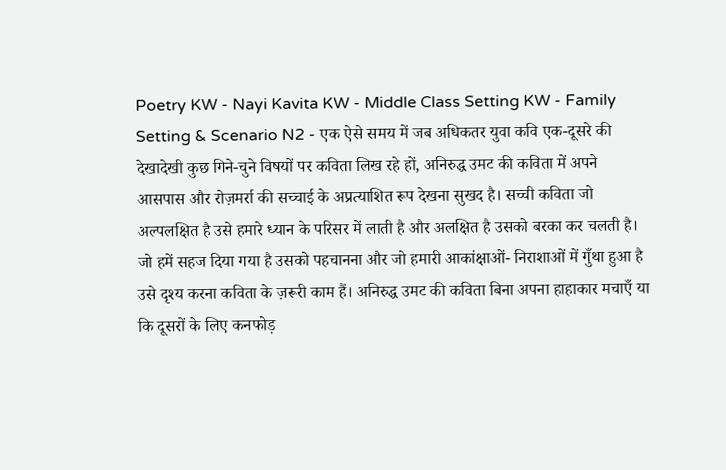Poetry KW - Nayi Kavita KW - Middle Class Setting KW - Family Setting & Scenario N2 - एक ऐसे समय में जब अधिकतर युवा कवि एक-दूसरे की देखादेखी कुछ गिने-चुने विषयों पर कविता लिख रहे हों, अनिरुद्ध उमट की कविता में अपने आसपास और रोज़मर्रा की सच्चाई के अप्रत्याशित रूप देखना सुखद है। सच्ची कविता जो अल्पलक्षित है उसे हमारे ध्यान के परिसर में लाती है और अलक्षित है उसको बरका कर चलती है। जो हमें सहज दिया गया है उसको पहचानना और जो हमारी आकांक्षाओं- निराशाओं में गुँथा हुआ है उसे दृश्य करना कविता के ज़रूरी काम हैं। अनिरुद्ध उमट की कविता बिना अपना हाहाकार मचाएँ या कि दूसरों के लिए कनफोड़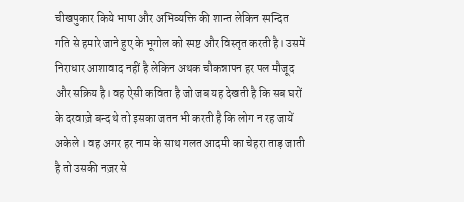चीखपुकार किये भाषा और अभिव्यक्ति की शान्त लेकिन स्पन्दित गति से हमारे जाने हुए के भूगोल को स्पष्ट और विस्तृत करती है। उसमें निराधार आशावाद नहीं है लेकिन अथक चौकन्नापन हर पल मौजूद और सक्रिय है। वह ऐसी कविता है जो जब यह देखती है कि सब घरों के दरवाज़े बन्द थे तो इसका जतन भी करती है कि लोग न रह जायें अकेले । वह अगर हर नाम के साथ गलत आदमी का चेहरा ताड़ जाती है तो उसकी नज़र से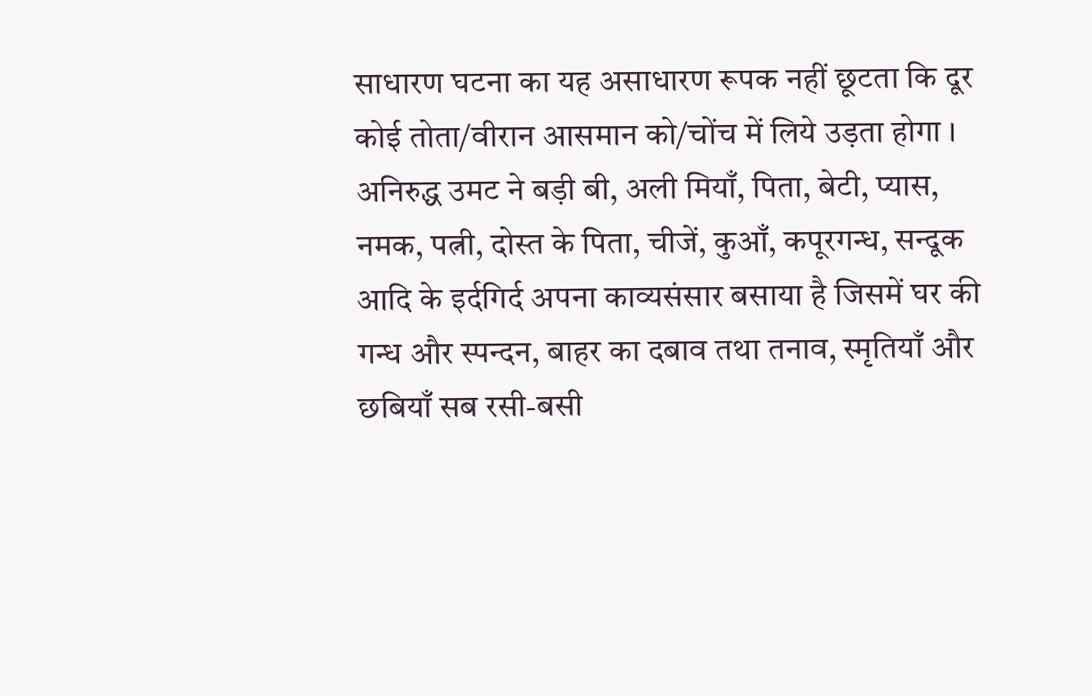साधारण घटना का यह असाधारण रूपक नहीं छूटता कि दूर कोई तोता/वीरान आसमान को/चोंच में लिये उड़ता होगा । अनिरुद्ध उमट ने बड़ी बी, अली मियाँ, पिता, बेटी, प्यास, नमक, पत्नी, दोस्त के पिता, चीजें, कुआँ, कपूरगन्ध, सन्दूक आदि के इर्दगिर्द अपना काव्यसंसार बसाया है जिसमें घर की गन्ध और स्पन्दन, बाहर का दबाव तथा तनाव, स्मृतियाँ और छबियाँ सब रसी-बसी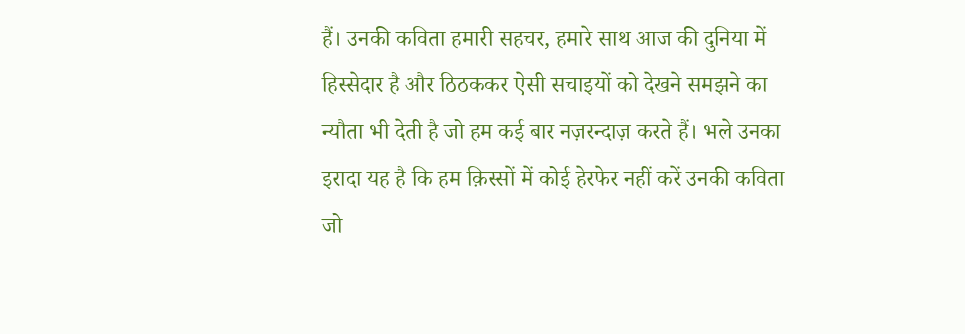हैं। उनकी कविता हमारी सहचर, हमारे साथ आज की दुनिया में हिस्सेदार है और ठिठककर ऐसी सचाइयों को देखने समझने का न्यौता भी देती है जो हम कई बार नज़रन्दाज़ करते हैं। भले उनका इरादा यह है कि हम क़िस्सों में कोई हेरफेर नहीं करें उनकी कविता जो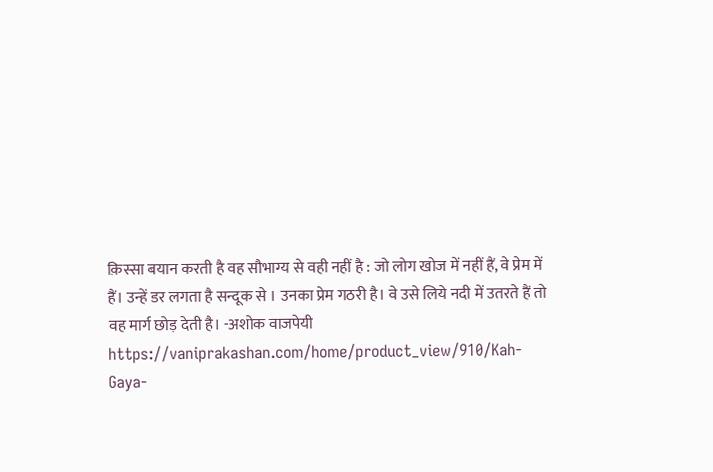क़िस्सा बयान करती है वह सौभाग्य से वही नहीं है : जो लोग खोज में नहीं हैं, वे प्रेम में हैं। उन्हें डर लगता है सन्दूक से । उनका प्रेम गठरी है। वे उसे लिये नदी में उतरते हैं तो वह मार्ग छोड़ देती है। -अशोक वाजपेयी https://vaniprakashan.com/home/product_view/910/Kah-Gaya-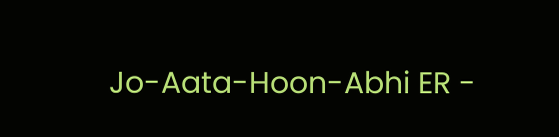Jo-Aata-Hoon-Abhi ER -